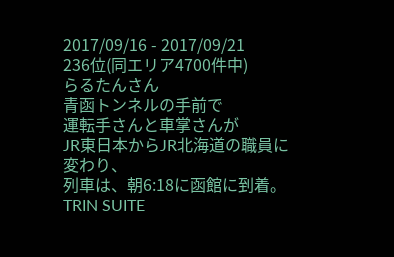2017/09/16 - 2017/09/21
236位(同エリア4700件中)
らるたんさん
青函トンネルの手前で
運転手さんと車掌さんが
JR東日本からJR北海道の職員に変わり、
列車は、朝6:18に函館に到着。
TRIN SUITE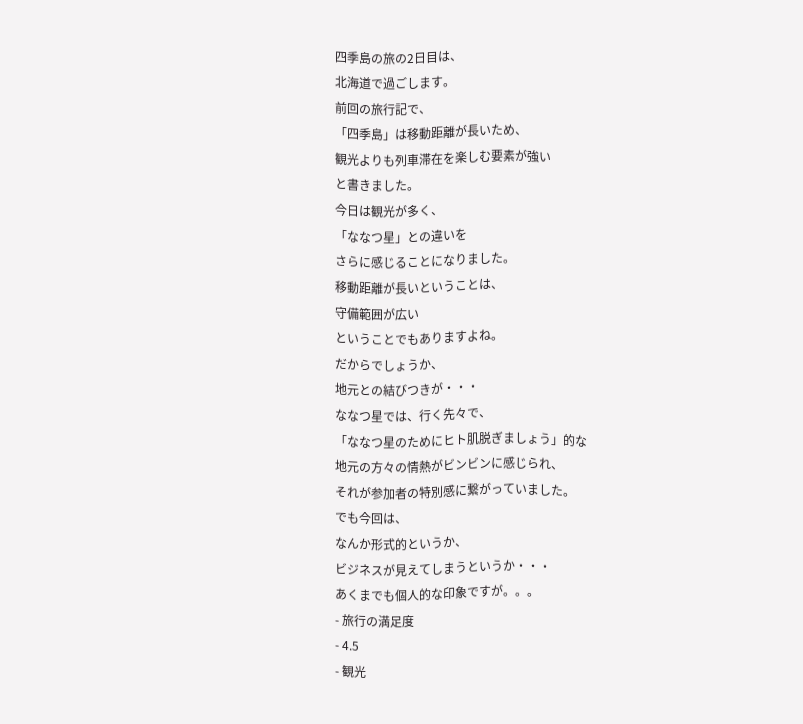四季島の旅の2日目は、
北海道で過ごします。
前回の旅行記で、
「四季島」は移動距離が長いため、
観光よりも列車滞在を楽しむ要素が強い
と書きました。
今日は観光が多く、
「ななつ星」との違いを
さらに感じることになりました。
移動距離が長いということは、
守備範囲が広い
ということでもありますよね。
だからでしょうか、
地元との結びつきが・・・
ななつ星では、行く先々で、
「ななつ星のためにヒト肌脱ぎましょう」的な
地元の方々の情熱がビンビンに感じられ、
それが参加者の特別感に繋がっていました。
でも今回は、
なんか形式的というか、
ビジネスが見えてしまうというか・・・
あくまでも個人的な印象ですが。。。
- 旅行の満足度
- 4.5
- 観光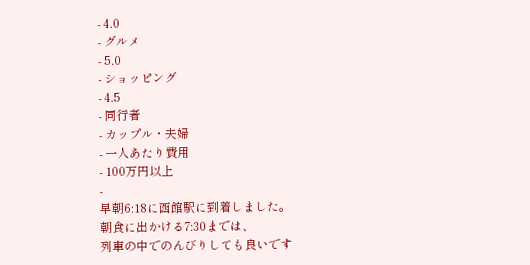- 4.0
- グルメ
- 5.0
- ショッピング
- 4.5
- 同行者
- カップル・夫婦
- 一人あたり費用
- 100万円以上
-
早朝6:18に函館駅に到着しました。
朝食に出かける7:30までは、
列車の中でのんびりしても良いです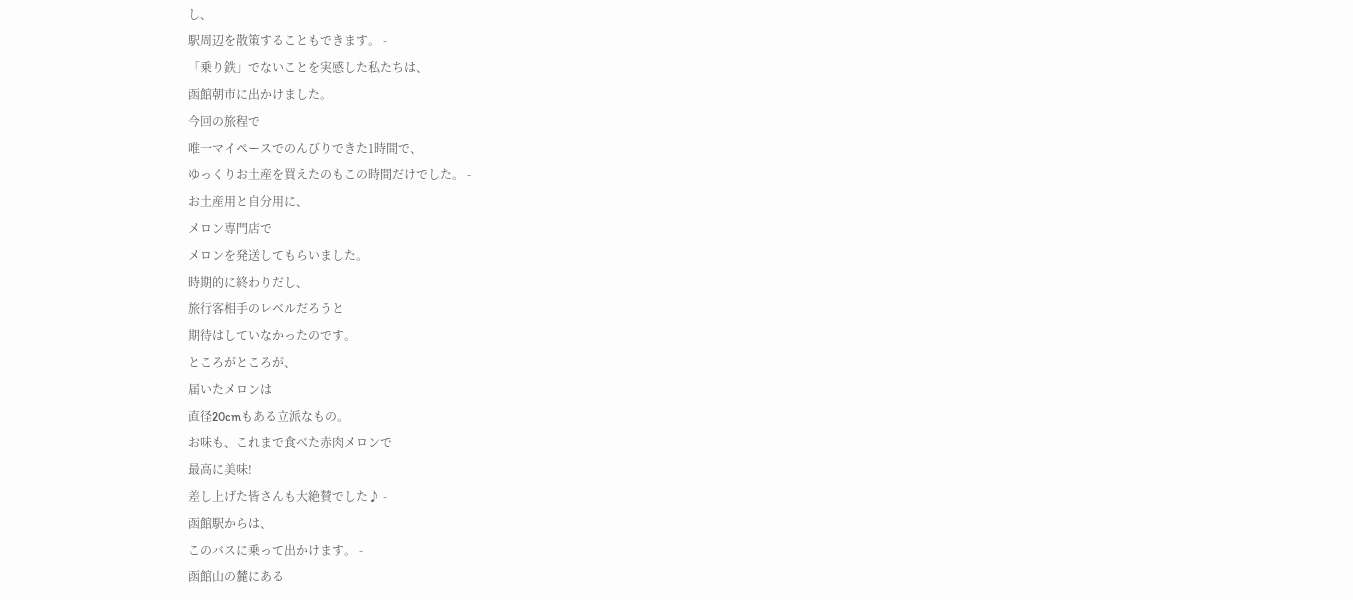し、
駅周辺を散策することもできます。 -
「乗り鉄」でないことを実感した私たちは、
函館朝市に出かけました。
今回の旅程で
唯一マイペースでのんびりできた1時間で、
ゆっくりお土産を買えたのもこの時間だけでした。 -
お土産用と自分用に、
メロン専門店で
メロンを発送してもらいました。
時期的に終わりだし、
旅行客相手のレベルだろうと
期待はしていなかったのです。
ところがところが、
届いたメロンは
直径20cmもある立派なもの。
お味も、これまで食べた赤肉メロンで
最高に美味!
差し上げた皆さんも大絶賛でした♪ -
函館駅からは、
このバスに乗って出かけます。 -
函館山の麓にある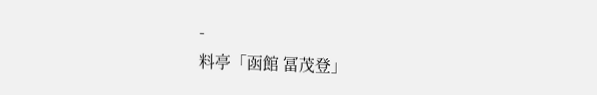-
料亭「函館 冨茂登」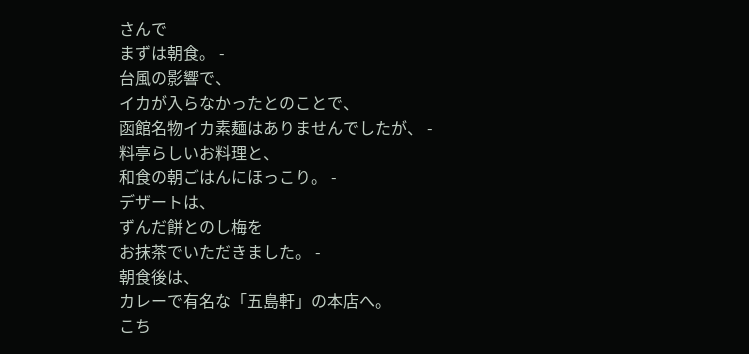さんで
まずは朝食。 -
台風の影響で、
イカが入らなかったとのことで、
函館名物イカ素麺はありませんでしたが、 -
料亭らしいお料理と、
和食の朝ごはんにほっこり。 -
デザートは、
ずんだ餅とのし梅を
お抹茶でいただきました。 -
朝食後は、
カレーで有名な「五島軒」の本店へ。
こち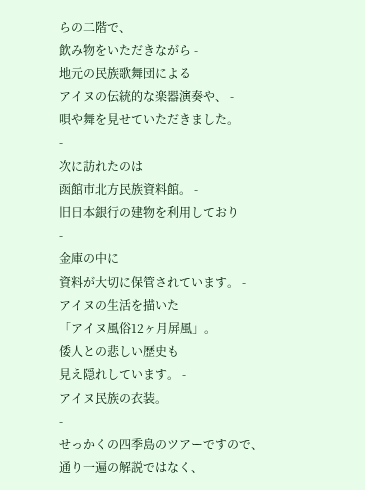らの二階で、
飲み物をいただきながら -
地元の民族歌舞団による
アイヌの伝統的な楽器演奏や、 -
唄や舞を見せていただきました。
-
次に訪れたのは
函館市北方民族資料館。 -
旧日本銀行の建物を利用しており
-
金庫の中に
資料が大切に保管されています。 -
アイヌの生活を描いた
「アイヌ風俗12ヶ月屏風」。
倭人との悲しい歴史も
見え隠れしています。 -
アイヌ民族の衣装。
-
せっかくの四季島のツアーですので、
通り一遍の解説ではなく、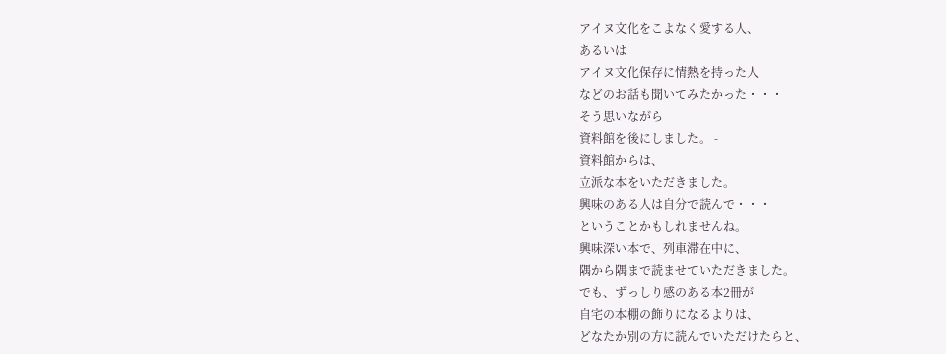アイヌ文化をこよなく愛する人、
あるいは
アイヌ文化保存に情熱を持った人
などのお話も聞いてみたかった・・・
そう思いながら
資料館を後にしました。 -
資料館からは、
立派な本をいただきました。
興味のある人は自分で読んで・・・
ということかもしれませんね。
興味深い本で、列車滞在中に、
隅から隅まで読ませていただきました。
でも、ずっしり感のある本2冊が
自宅の本棚の飾りになるよりは、
どなたか別の方に読んでいただけたらと、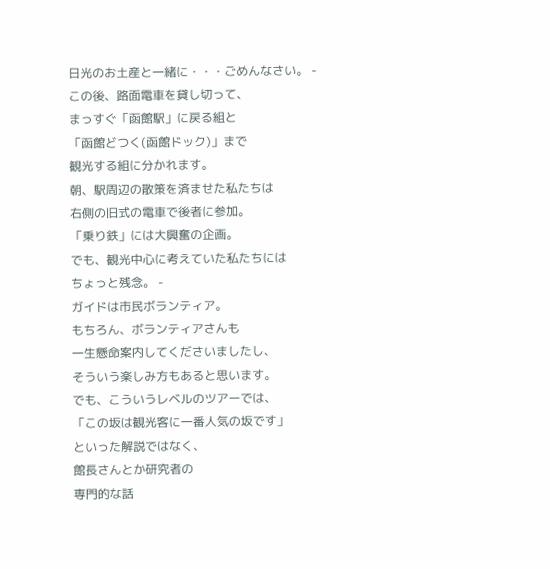日光のお土産と一緒に・・・ごめんなさい。 -
この後、路面電車を貸し切って、
まっすぐ「函館駅」に戻る組と
「函館どつく(函館ドック)」まで
観光する組に分かれます。
朝、駅周辺の散策を済ませた私たちは
右側の旧式の電車で後者に参加。
「乗り鉄」には大興奮の企画。
でも、観光中心に考えていた私たちには
ちょっと残念。 -
ガイドは市民ボランティア。
もちろん、ボランティアさんも
一生懸命案内してくださいましたし、
そういう楽しみ方もあると思います。
でも、こういうレベルのツアーでは、
「この坂は観光客に一番人気の坂です」
といった解説ではなく、
館長さんとか研究者の
専門的な話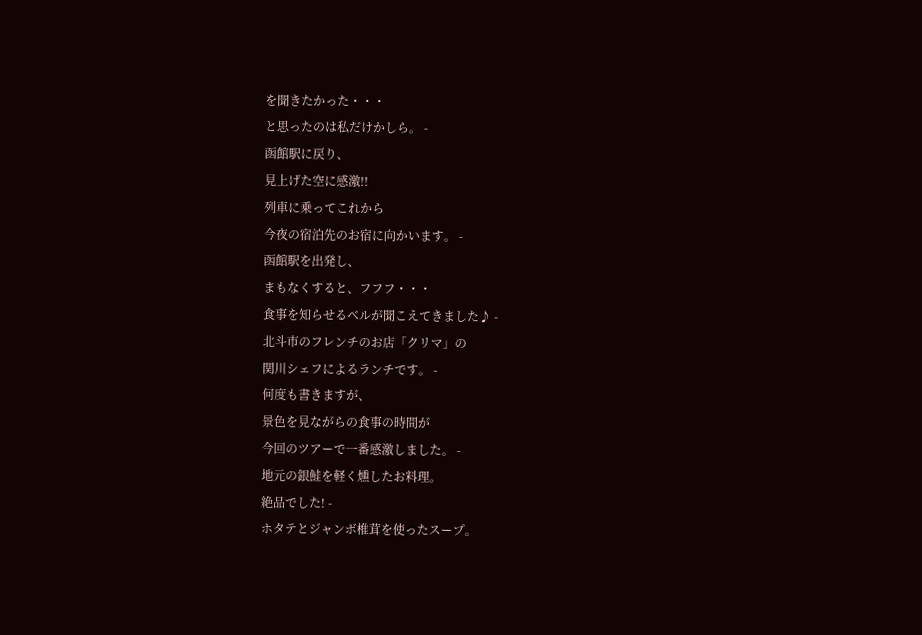を聞きたかった・・・
と思ったのは私だけかしら。 -
函館駅に戻り、
見上げた空に感激!!
列車に乗ってこれから
今夜の宿泊先のお宿に向かいます。 -
函館駅を出発し、
まもなくすると、フフフ・・・
食事を知らせるベルが聞こえてきました♪ -
北斗市のフレンチのお店「クリマ」の
関川シェフによるランチです。 -
何度も書きますが、
景色を見ながらの食事の時間が
今回のツアーで一番感激しました。 -
地元の銀鮭を軽く燻したお料理。
絶品でした! -
ホタテとジャンボ椎茸を使ったスープ。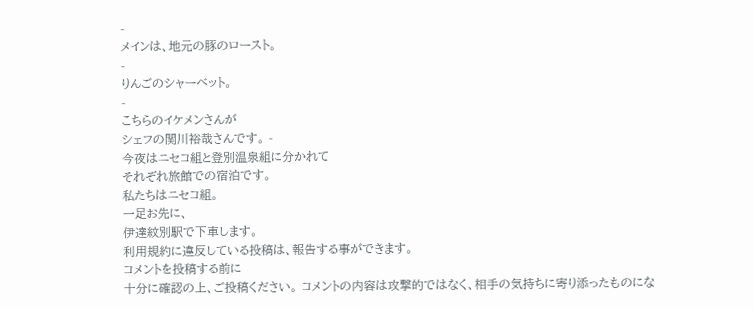-
メインは、地元の豚のロースト。
-
りんごのシャーベット。
-
こちらのイケメンさんが
シェフの関川裕哉さんです。 -
今夜はニセコ組と登別温泉組に分かれて
それぞれ旅館での宿泊です。
私たちはニセコ組。
一足お先に、
伊達紋別駅で下車します。
利用規約に違反している投稿は、報告する事ができます。
コメントを投稿する前に
十分に確認の上、ご投稿ください。 コメントの内容は攻撃的ではなく、相手の気持ちに寄り添ったものにな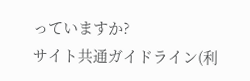っていますか?
サイト共通ガイドライン(利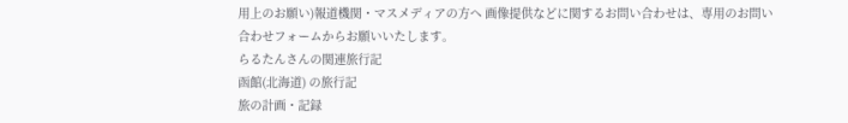用上のお願い)報道機関・マスメディアの方へ 画像提供などに関するお問い合わせは、専用のお問い合わせフォームからお願いいたします。
らるたんさんの関連旅行記
函館(北海道) の旅行記
旅の計画・記録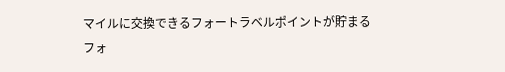マイルに交換できるフォートラベルポイントが貯まる
フォ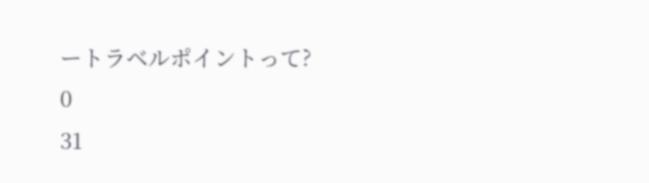ートラベルポイントって?
0
31